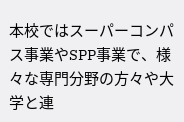本校ではスーパーコンパス事業やSPP事業で、様々な専門分野の方々や大学と連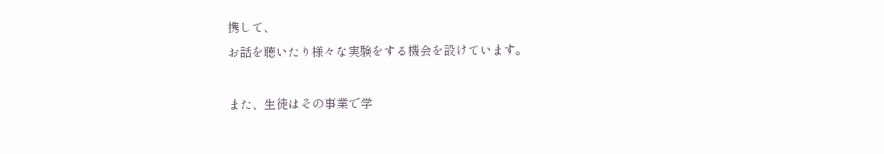携して、
お話を聴いたり様々な実験をする機会を設けています。

また、生徒はその事業で学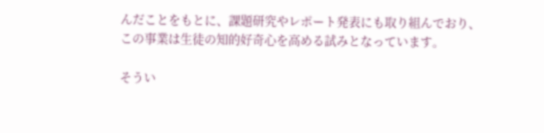んだことをもとに、課題研究やレポート発表にも取り組んでおり、
この事業は生徒の知的好奇心を高める試みとなっています。

そうい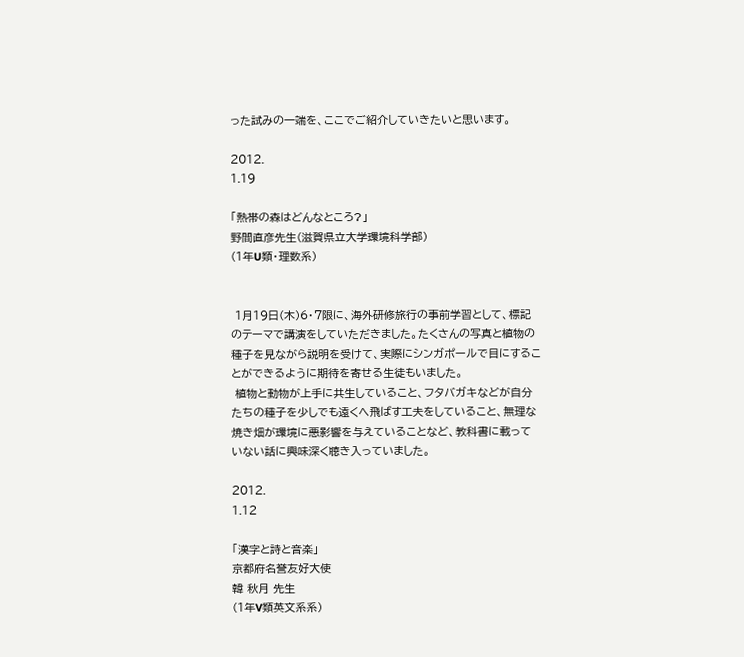った試みの一端を、ここでご紹介していきたいと思います。

2012.
1.19

「熱帯の森はどんなところ?」
野間直彦先生(滋賀県立大学環境科学部)
(1年U類・理数系)


 1月19日(木)6・7限に、海外研修旅行の事前学習として、標記のテーマで講演をしていただきました。たくさんの写真と植物の種子を見ながら説明を受けて、実際にシンガポールで目にすることができるように期待を寄せる生徒もいました。
 植物と動物が上手に共生していること、フタバガキなどが自分たちの種子を少しでも遠くへ飛ばす工夫をしていること、無理な焼き畑が環境に悪影響を与えていることなど、教科書に載っていない話に興味深く聴き入っていました。

2012.
1.12

「漢字と詩と音楽」
京都府名誉友好大使
韓 秋月 先生
(1年V類英文系系)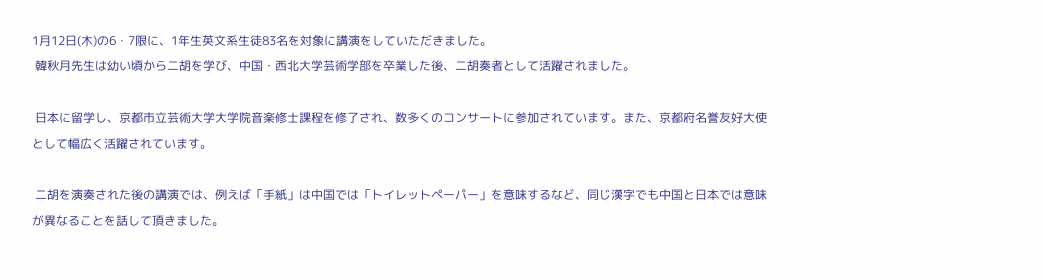1月12日(木)の6・7限に、1年生英文系生徒83名を対象に講演をしていただきました。
 韓秋月先生は幼い頃から二胡を学び、中国・西北大学芸術学部を卒業した後、二胡奏者として活躍されました。

 日本に留学し、京都市立芸術大学大学院音楽修士課程を修了され、数多くのコンサートに参加されています。また、京都府名誉友好大使として幅広く活躍されています。

 二胡を演奏された後の講演では、例えば「手紙」は中国では「トイレットペーパー」を意味するなど、同じ漢字でも中国と日本では意味が異なることを話して頂きました。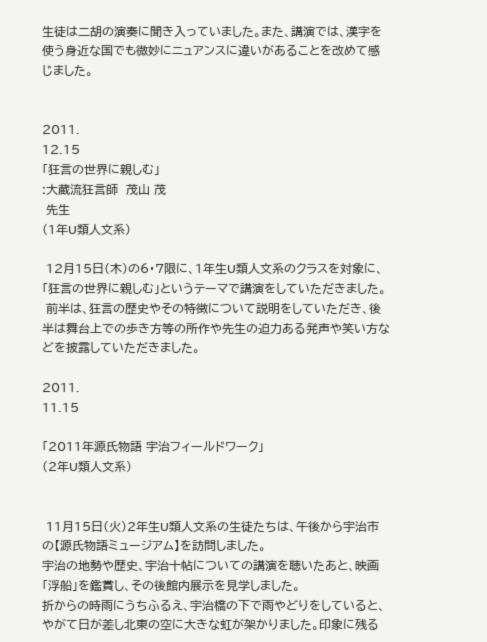生徒は二胡の演奏に聞き入っていました。また、講演では、漢字を使う身近な国でも微妙にニュアンスに違いがあることを改めて感じました。


2011.
12.15
「狂言の世界に親しむ」
:大蔵流狂言師  茂山 茂
 先生
(1年U類人文系)

 12月15日(木)の6・7限に、1年生U類人文系のクラスを対象に、「狂言の世界に親しむ」というテーマで講演をしていただきました。
 前半は、狂言の歴史やその特徴について説明をしていただき、後半は舞台上での歩き方等の所作や先生の迫力ある発声や笑い方などを披露していただきました。

2011.
11.15

「2011年源氏物語 宇治フィールドワーク」
(2年U類人文系)


 11月15日(火)2年生U類人文系の生徒たちは、午後から宇治市の【源氏物語ミュージアム】を訪問しました。
宇治の地勢や歴史、宇治十帖についての講演を聴いたあと、映画「浮船」を鑑賞し、その後館内展示を見学しました。
折からの時雨にうちふるえ、宇治橋の下で雨やどりをしていると、やがて日が差し北東の空に大きな虹が架かりました。印象に残る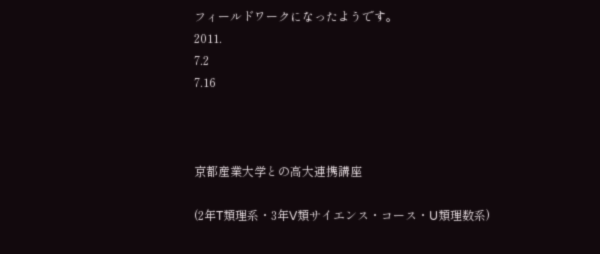フィールドワークになったようです。
2011.
7.2
7.16



京都産業大学との高大連携講座

(2年T類理系・3年V類サイエンス・コース・U類理数系)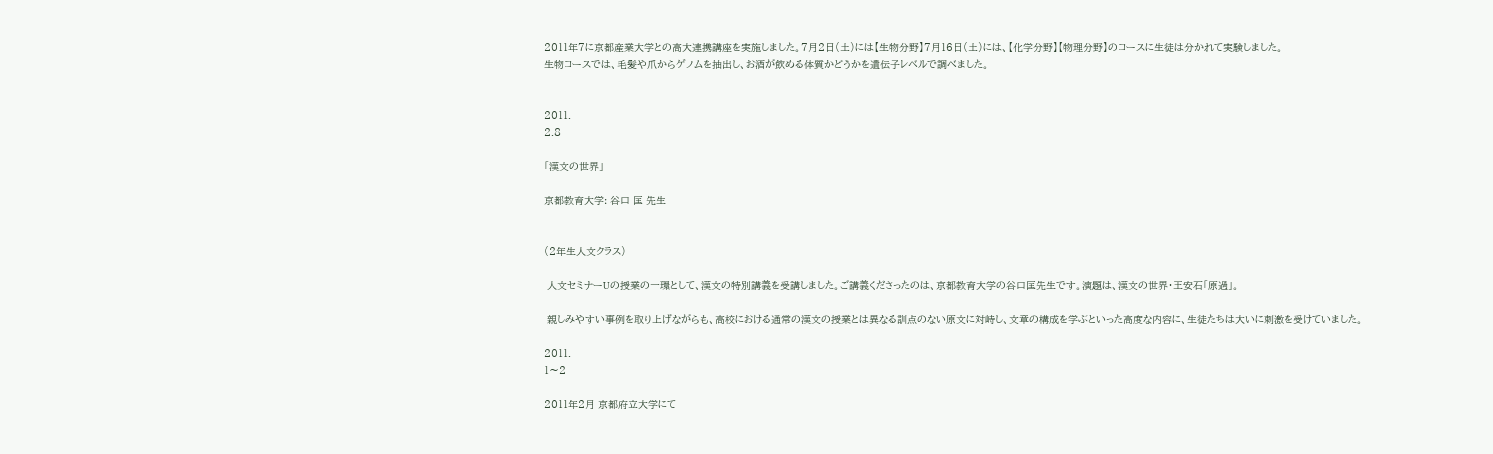2011年7に京都産業大学との高大連携講座を実施しました。7月2日(土)には【生物分野】7月16日(土)には、【化学分野】【物理分野】のコースに生徒は分かれて実験しました。
生物コースでは、毛髪や爪からゲノムを抽出し、お酒が飲める体質かどうかを遺伝子レベルで調べました。


2011.
2.8

「漢文の世界」

京都教育大学: 谷口 匡 先生


(2年生人文クラス)

 人文セミナーUの授業の一環として、漢文の特別講義を受講しました。ご講義くださったのは、京都教育大学の谷口匡先生です。演題は、漢文の世界・王安石「原過」。

 親しみやすい事例を取り上げながらも、高校における通常の漢文の授業とは異なる訓点のない原文に対峙し、文章の構成を学ぶといった高度な内容に、生徒たちは大いに刺激を受けていました。

2011.
1〜2

2011年2月 京都府立大学にて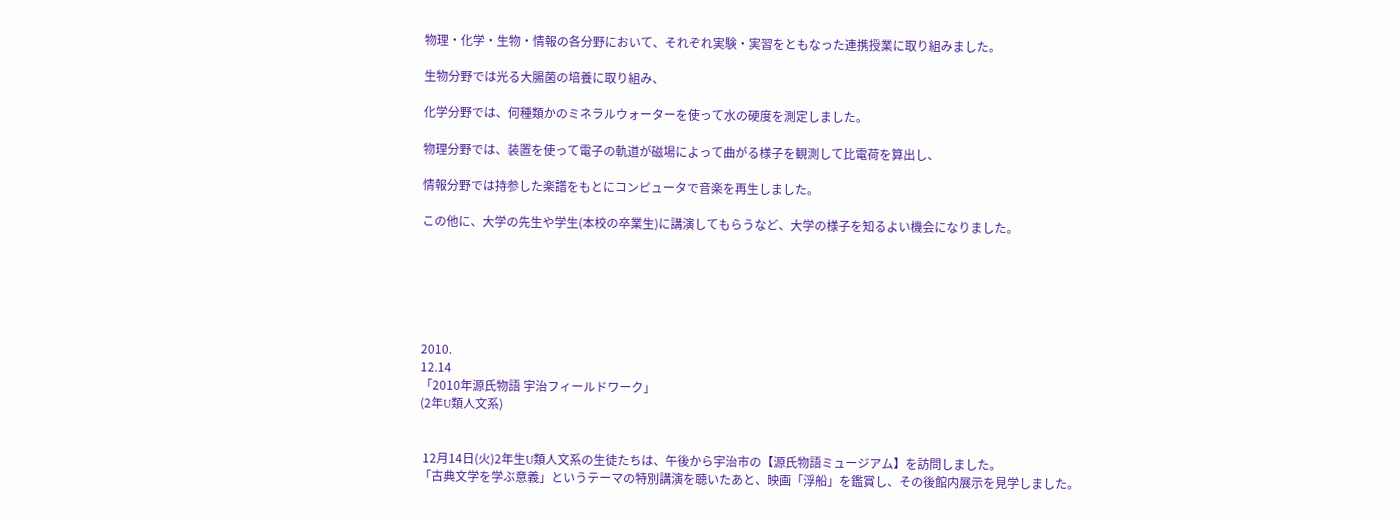物理・化学・生物・情報の各分野において、それぞれ実験・実習をともなった連携授業に取り組みました。

生物分野では光る大腸菌の培養に取り組み、

化学分野では、何種類かのミネラルウォーターを使って水の硬度を測定しました。

物理分野では、装置を使って電子の軌道が磁場によって曲がる様子を観測して比電荷を算出し、

情報分野では持参した楽譜をもとにコンピュータで音楽を再生しました。

この他に、大学の先生や学生(本校の卒業生)に講演してもらうなど、大学の様子を知るよい機会になりました。






2010.
12.14
「2010年源氏物語 宇治フィールドワーク」
(2年U類人文系)


 12月14日(火)2年生U類人文系の生徒たちは、午後から宇治市の【源氏物語ミュージアム】を訪問しました。
「古典文学を学ぶ意義」というテーマの特別講演を聴いたあと、映画「浮船」を鑑賞し、その後館内展示を見学しました。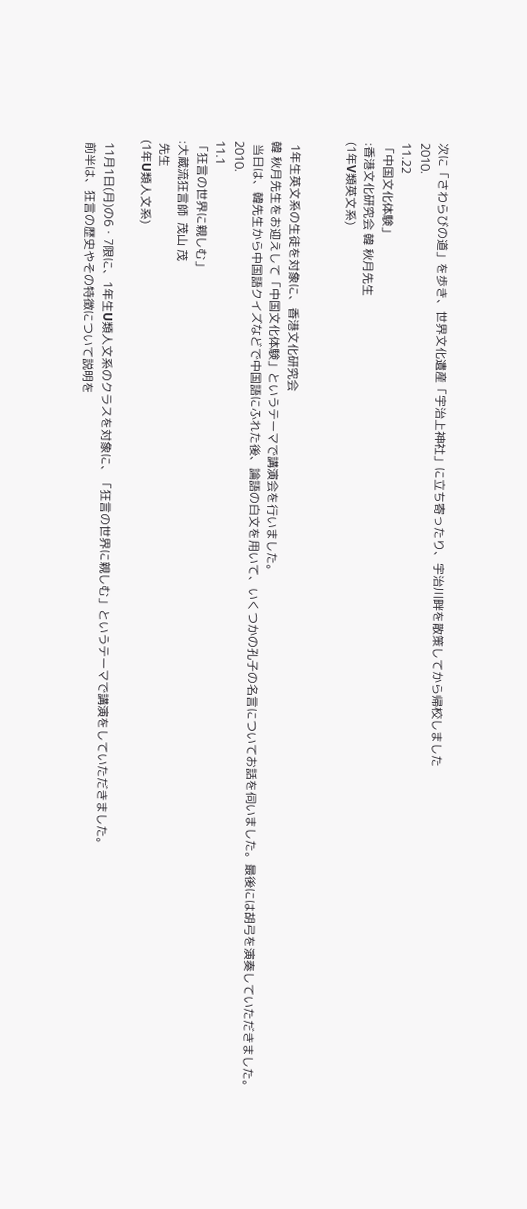次に「さわらびの道」を歩き、世界文化遺産「宇治上神社」に立ち寄ったり、宇治川畔を散策してから帰校しました
2010.
11.22
「中国文化体験」
:香港文化研究会 韓 秋月先生
(1年V類英文系)


 1年生英文系の生徒を対象に、香港文化研究会
韓 秋月先生をお迎えして「中国文化体験」というテーマで講演会を行いました。
 当日は、韓先生から中国語クイズなどで中国語にふれた後、論語の白文を用いて、いくつかの孔子の名言についてお話を伺いました。最後には胡弓を演奏していただきました。
2010.
11.1
「狂言の世界に親しむ」
:大蔵流狂言師  茂山 茂
 先生
(1年U類人文系)

 11月1日(月)の6・7限に、1年生U類人文系のクラスを対象に、「狂言の世界に親しむ」というテーマで講演をしていただきました。
 前半は、狂言の歴史やその特徴について説明を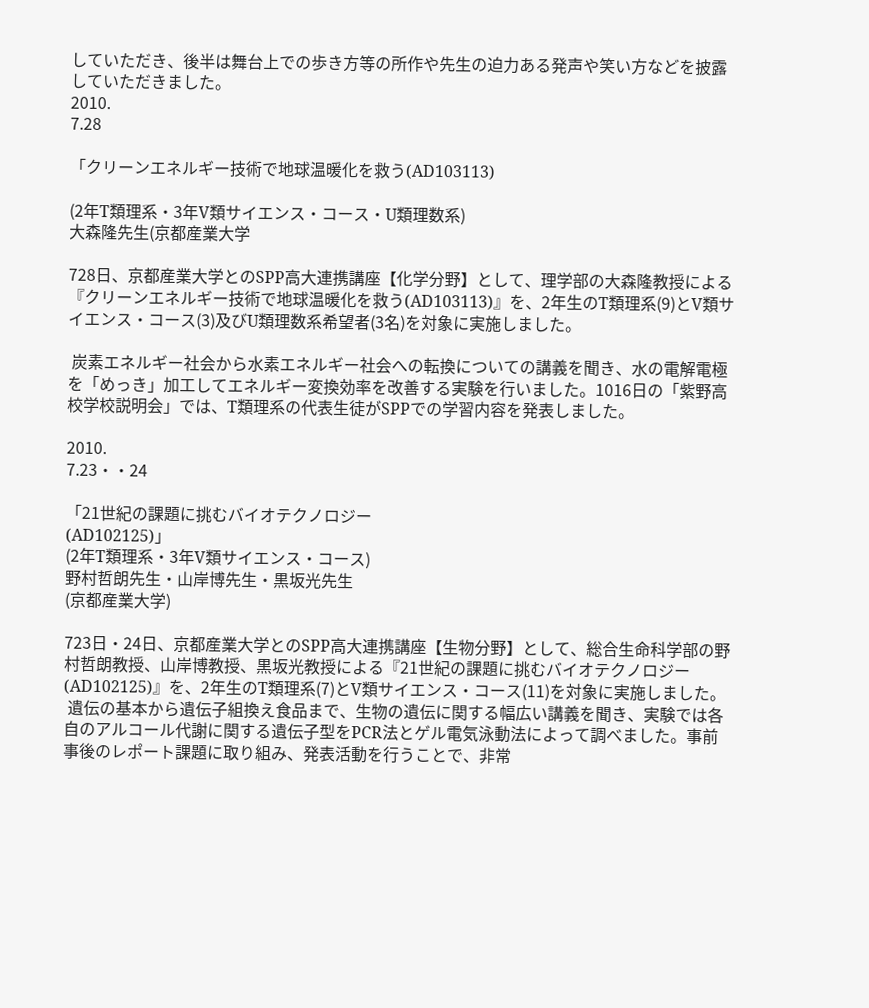していただき、後半は舞台上での歩き方等の所作や先生の迫力ある発声や笑い方などを披露していただきました。
2010.
7.28

「クリーンエネルギー技術で地球温暖化を救う(AD103113)

(2年T類理系・3年V類サイエンス・コース・U類理数系)
大森隆先生(京都産業大学

728日、京都産業大学とのSPP高大連携講座【化学分野】として、理学部の大森隆教授による『クリーンエネルギー技術で地球温暖化を救う(AD103113)』を、2年生のT類理系(9)とV類サイエンス・コース(3)及びU類理数系希望者(3名)を対象に実施しました。

 炭素エネルギー社会から水素エネルギー社会への転換についての講義を聞き、水の電解電極を「めっき」加工してエネルギー変換効率を改善する実験を行いました。1016日の「紫野高校学校説明会」では、T類理系の代表生徒がSPPでの学習内容を発表しました。

2010.
7.23・・24

「21世紀の課題に挑むバイオテクノロジー
(AD102125)」
(2年T類理系・3年V類サイエンス・コース)
野村哲朗先生・山岸博先生・黒坂光先生
(京都産業大学)

723日・24日、京都産業大学とのSPP高大連携講座【生物分野】として、総合生命科学部の野村哲朗教授、山岸博教授、黒坂光教授による『21世紀の課題に挑むバイオテクノロジー(AD102125)』を、2年生のT類理系(7)とV類サイエンス・コース(11)を対象に実施しました。
 遺伝の基本から遺伝子組換え食品まで、生物の遺伝に関する幅広い講義を聞き、実験では各自のアルコール代謝に関する遺伝子型をPCR法とゲル電気泳動法によって調べました。事前事後のレポート課題に取り組み、発表活動を行うことで、非常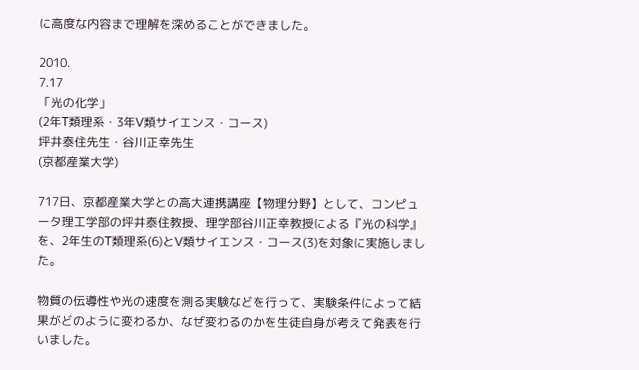に高度な内容まで理解を深めることができました。

2010.
7.17
「光の化学」
(2年T類理系・3年V類サイエンス・コース)
坪井泰住先生・谷川正幸先生
(京都産業大学)

717日、京都産業大学との高大連携講座【物理分野】として、コンピュータ理工学部の坪井泰住教授、理学部谷川正幸教授による『光の科学』を、2年生のT類理系(6)とV類サイエンス・コース(3)を対象に実施しました。

物質の伝導性や光の速度を測る実験などを行って、実験条件によって結果がどのように変わるか、なぜ変わるのかを生徒自身が考えて発表を行いました。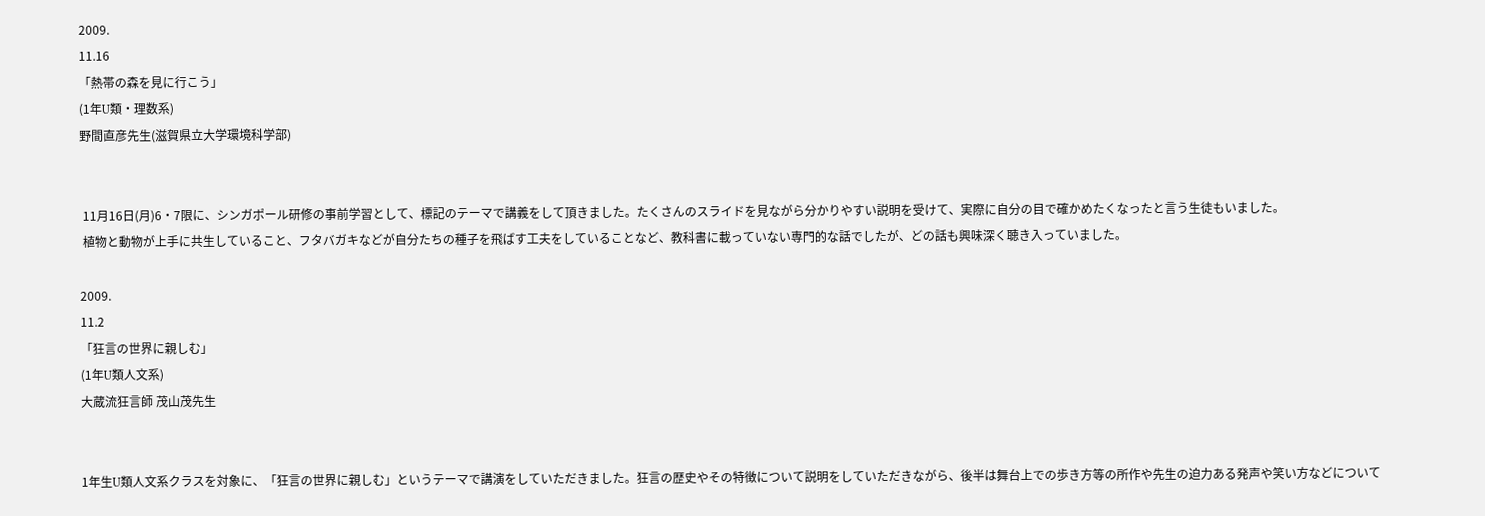2009.
11.16
「熱帯の森を見に行こう」
(1年U類・理数系)
野間直彦先生(滋賀県立大学環境科学部)


 11月16日(月)6・7限に、シンガポール研修の事前学習として、標記のテーマで講義をして頂きました。たくさんのスライドを見ながら分かりやすい説明を受けて、実際に自分の目で確かめたくなったと言う生徒もいました。
 植物と動物が上手に共生していること、フタバガキなどが自分たちの種子を飛ばす工夫をしていることなど、教科書に載っていない専門的な話でしたが、どの話も興味深く聴き入っていました。

2009.
11.2
「狂言の世界に親しむ」
(1年U類人文系)
大蔵流狂言師 茂山茂先生


1年生U類人文系クラスを対象に、「狂言の世界に親しむ」というテーマで講演をしていただきました。狂言の歴史やその特徴について説明をしていただきながら、後半は舞台上での歩き方等の所作や先生の迫力ある発声や笑い方などについて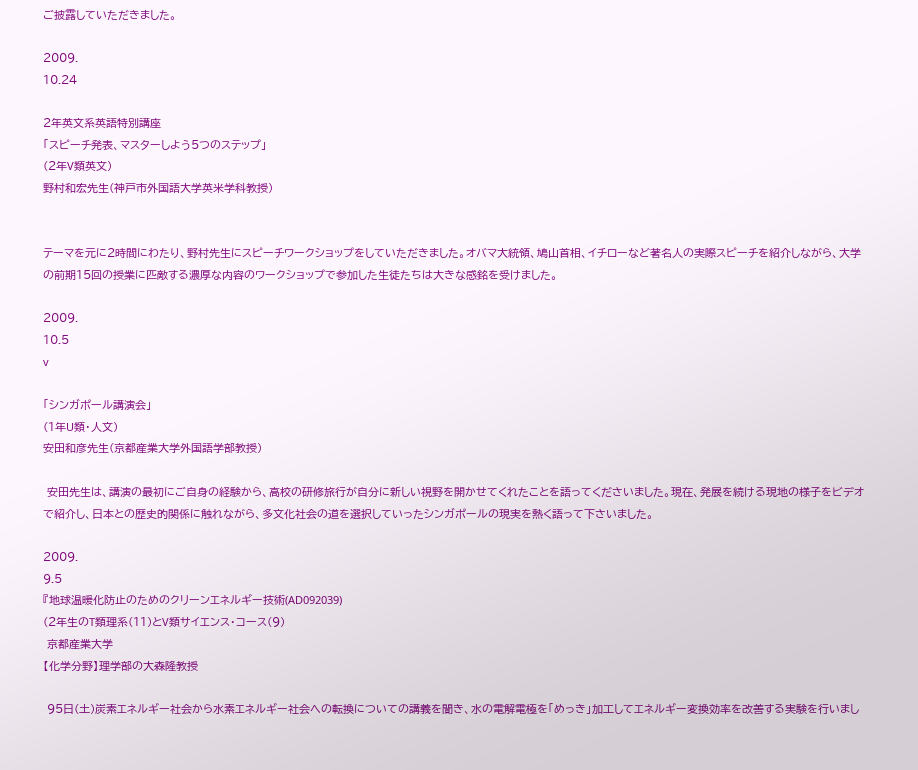ご披露していただきました。

2009.
10.24

2年英文系英語特別講座
「スピーチ発表、マスターしよう5つのステップ」
(2年V類英文)
野村和宏先生(神戸市外国語大学英米学科教授)


テーマを元に2時間にわたり、野村先生にスピーチワークショップをしていただきました。オバマ大統領、鳩山首相、イチローなど著名人の実際スピーチを紹介しながら、大学の前期15回の授業に匹敵する濃厚な内容のワークショップで参加した生徒たちは大きな感銘を受けました。

2009.
10.5
v

「シンガポール講演会」
(1年U類・人文)
安田和彦先生(京都産業大学外国語学部教授)

 安田先生は、講演の最初にご自身の経験から、高校の研修旅行が自分に新しい視野を開かせてくれたことを語ってくださいました。現在、発展を続ける現地の様子をビデオで紹介し、日本との歴史的関係に触れながら、多文化社会の道を選択していったシンガポールの現実を熱く語って下さいました。

2009.
9.5
『地球温暖化防止のためのクリーンエネルギー技術(AD092039)
(2年生のT類理系(11)とV類サイエンス・コース(9)
 京都産業大学
【化学分野】理学部の大森隆教授

 95日(土)炭素エネルギー社会から水素エネルギー社会への転換についての講義を聞き、水の電解電極を「めっき」加工してエネルギー変換効率を改善する実験を行いまし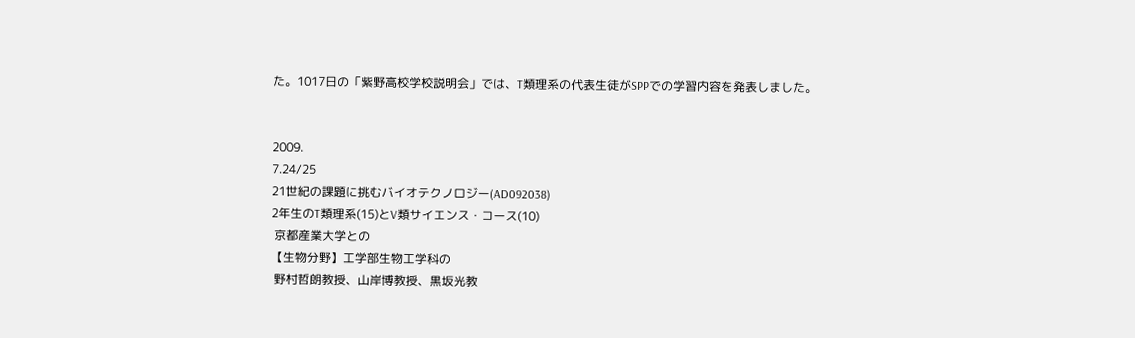た。1017日の「紫野高校学校説明会」では、T類理系の代表生徒がSPPでの学習内容を発表しました。


2009.
7.24/25
21世紀の課題に挑むバイオテクノロジー(AD092038)
2年生のT類理系(15)とV類サイエンス・コース(10)
 京都産業大学との
【生物分野】工学部生物工学科の
 野村哲朗教授、山岸博教授、黒坂光教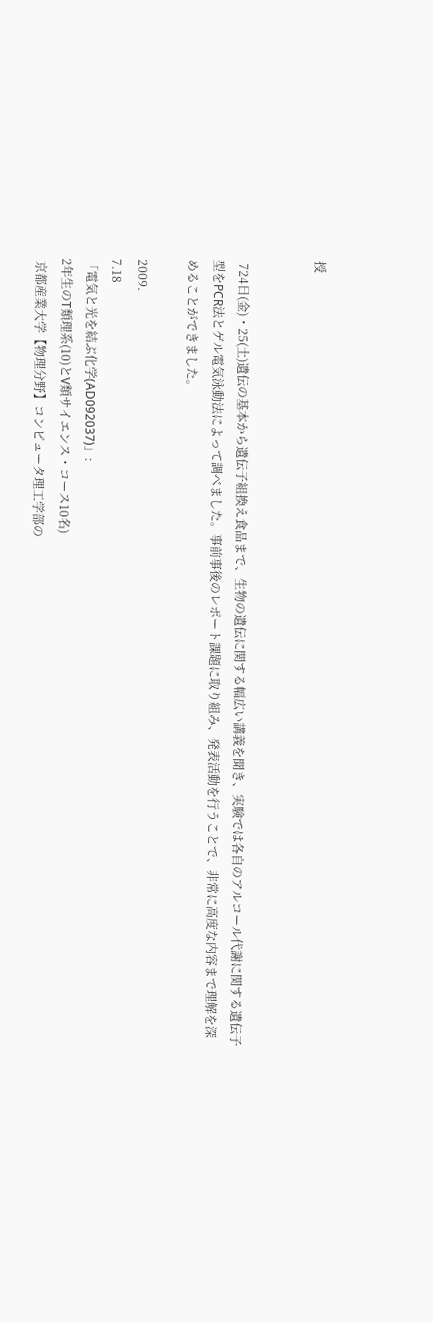授


 724日(金)・25(土)遺伝の基本から遺伝子組換え食品まで、生物の遺伝に関する幅広い講義を聞き、実験では各自のアルコール代謝に関する遺伝子型をPCR法とゲル電気泳動法によって調べました。事前事後のレポート課題に取り組み、発表活動を行うことで、非常に高度な内容まで理解を深めることができました。

2009.
7.18
「電気と光を結ぶ化学(AD092037)」:
2年生のT類理系(10)とV類サイエンス・コース10名)
 京都産業大学【物理分野】コンピュータ理工学部の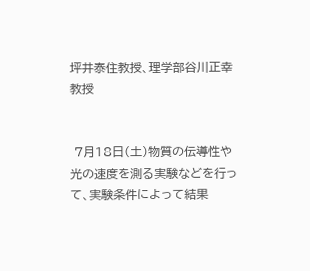坪井泰住教授、理学部谷川正幸教授


 7月18日(土)物質の伝導性や光の速度を測る実験などを行って、実験条件によって結果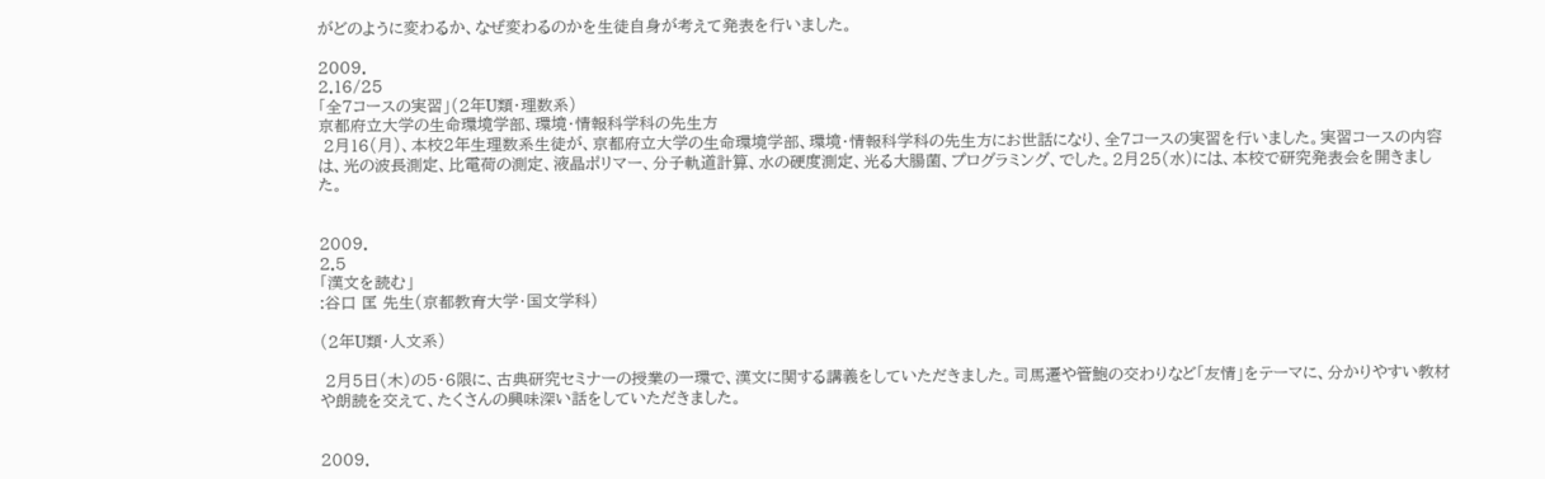がどのように変わるか、なぜ変わるのかを生徒自身が考えて発表を行いました。

2009.
2.16/25
「全7コースの実習」(2年U類・理数系)
京都府立大学の生命環境学部、環境・情報科学科の先生方
 2月16(月)、本校2年生理数系生徒が、京都府立大学の生命環境学部、環境・情報科学科の先生方にお世話になり、全7コースの実習を行いました。実習コースの内容は、光の波長測定、比電荷の測定、液晶ポリマー、分子軌道計算、水の硬度測定、光る大腸菌、プログラミング、でした。2月25(水)には、本校で研究発表会を開きました。


2009.
2.5
「漢文を読む」
:谷口 匡 先生(京都教育大学・国文学科)

(2年U類・人文系)

 2月5日(木)の5・6限に、古典研究セミナーの授業の一環で、漢文に関する講義をしていただきました。司馬遷や管鮑の交わりなど「友情」をテーマに、分かりやすい教材や朗読を交えて、たくさんの興味深い話をしていただきました。


2009.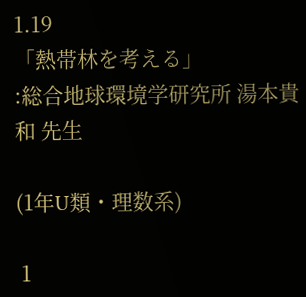1.19
「熱帯林を考える」
:総合地球環境学研究所 湯本貴和 先生

(1年U類・理数系)

 1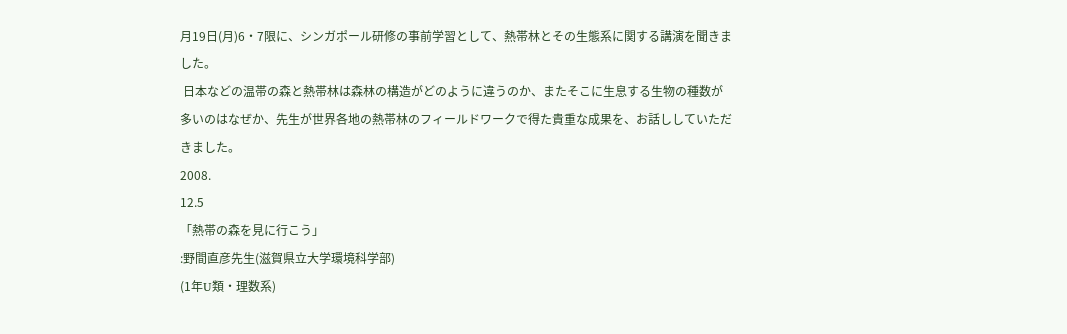月19日(月)6・7限に、シンガポール研修の事前学習として、熱帯林とその生態系に関する講演を聞きました。
 日本などの温帯の森と熱帯林は森林の構造がどのように違うのか、またそこに生息する生物の種数が多いのはなぜか、先生が世界各地の熱帯林のフィールドワークで得た貴重な成果を、お話ししていただきました。
2008.
12.5
「熱帯の森を見に行こう」
:野間直彦先生(滋賀県立大学環境科学部)
(1年U類・理数系)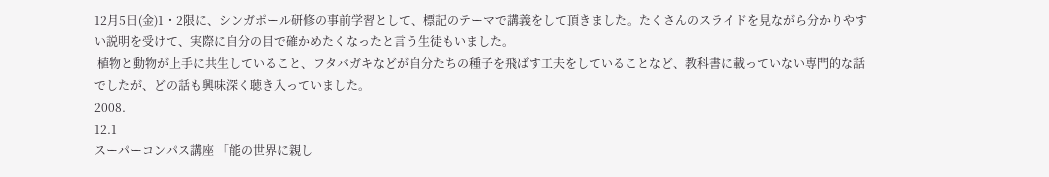12月5日(金)1・2限に、シンガポール研修の事前学習として、標記のテーマで講義をして頂きました。たくさんのスライドを見ながら分かりやすい説明を受けて、実際に自分の目で確かめたくなったと言う生徒もいました。
 植物と動物が上手に共生していること、フタバガキなどが自分たちの種子を飛ばす工夫をしていることなど、教科書に載っていない専門的な話でしたが、どの話も興味深く聴き入っていました。
2008.
12.1
スーパーコンパス講座 「能の世界に親し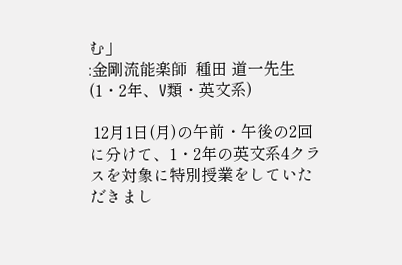む」
:金剛流能楽師  種田 道一先生
(1・2年、V類・英文系)

 12月1日(月)の午前・午後の2回に分けて、1・2年の英文系4クラスを対象に特別授業をしていただきまし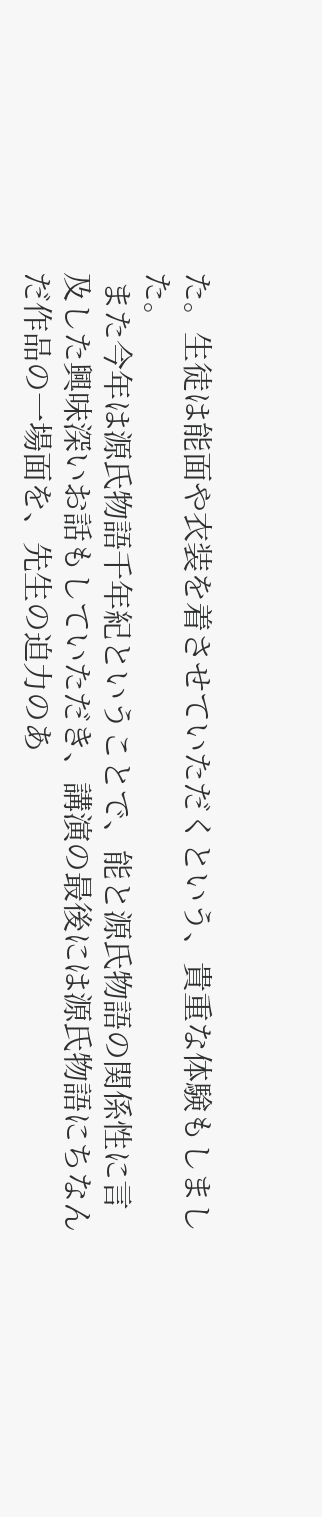た。生徒は能面や衣装を着させていただくという、貴重な体験もしました。
 また今年は源氏物語千年紀ということで、能と源氏物語の関係性に言及した興味深いお話もしていただき、講演の最後には源氏物語にちなんだ作品の一場面を、先生の迫力のあ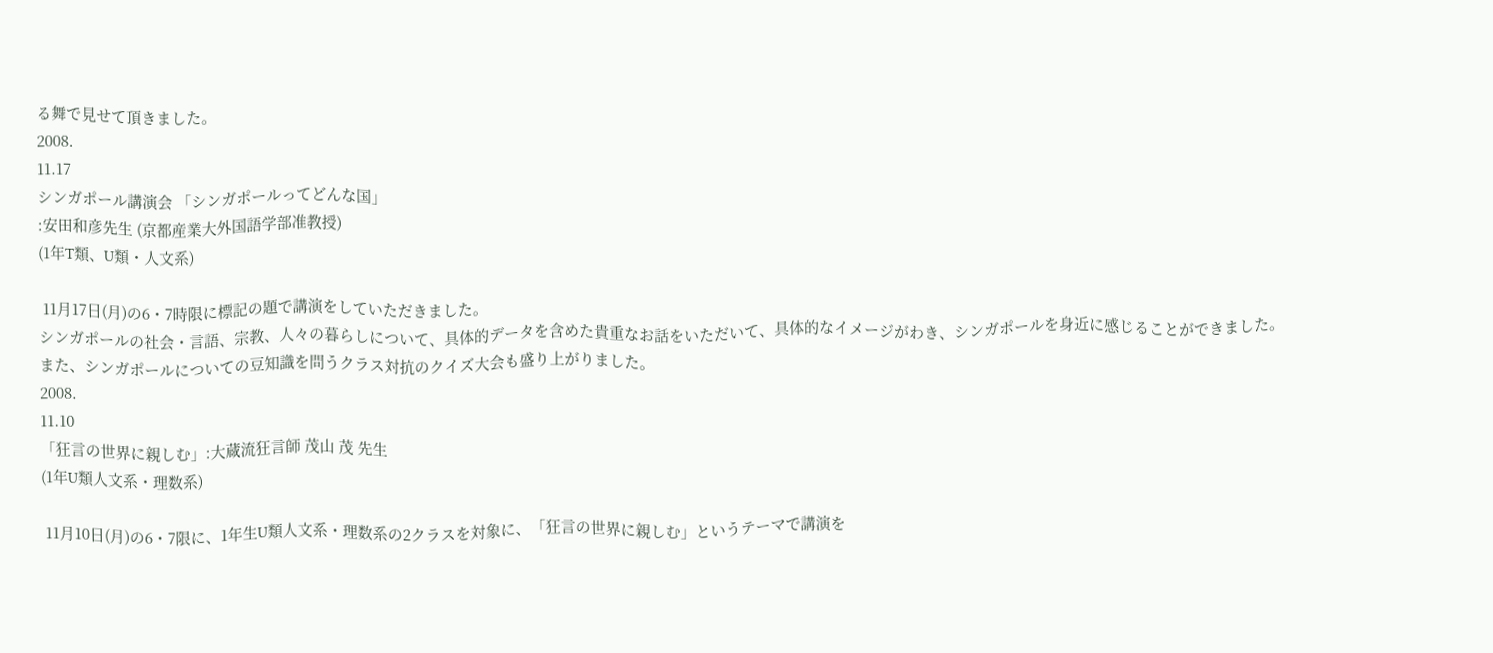る舞で見せて頂きました。
2008.
11.17
シンガポール講演会 「シンガポールってどんな国」
:安田和彦先生 (京都産業大外国語学部准教授)
(1年T類、U類・人文系)

 11月17日(月)の6・7時限に標記の題で講演をしていただきました。
シンガポールの社会・言語、宗教、人々の暮らしについて、具体的データを含めた貴重なお話をいただいて、具体的なイメージがわき、シンガポールを身近に感じることができました。また、シンガポールについての豆知識を問うクラス対抗のクイズ大会も盛り上がりました。
2008.
11.10
「狂言の世界に親しむ」:大蔵流狂言師 茂山 茂 先生
(1年U類人文系・理数系)

 11月10日(月)の6・7限に、1年生U類人文系・理数系の2クラスを対象に、「狂言の世界に親しむ」というテーマで講演を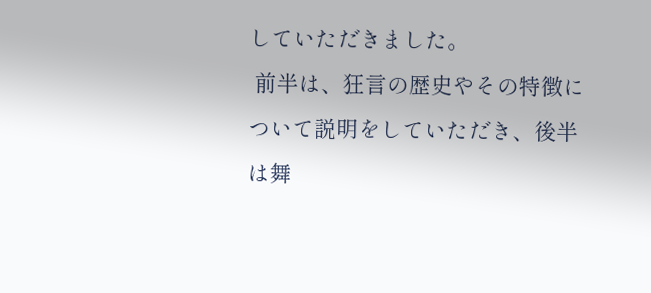していただきました。
 前半は、狂言の歴史やその特徴について説明をしていただき、後半は舞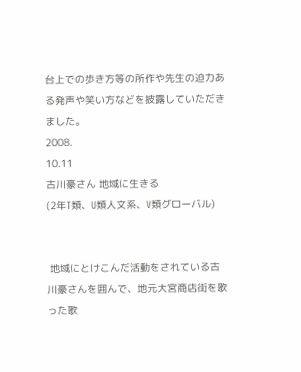台上での歩き方等の所作や先生の迫力ある発声や笑い方などを披露していただきました。
2008.
10.11
古川豪さん 地域に生きる
(2年T類、U類人文系、V類グローバル)


 地域にとけこんだ活動をされている古川豪さんを囲んで、地元大宮商店街を歌った歌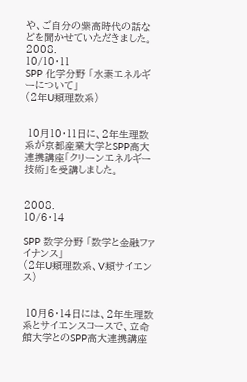や、ご自分の紫高時代の話などを聞かせていただきました。
2008.
10/10・11
SPP 化学分野 「水素エネルギーについて」
(2年U類理数系)


 10月10・11日に、2年生理数系が京都産業大学とSPP高大連携講座「クリーンエネルギー技術」を受講しました。


2008.
10/6・14

SPP 数学分野 「数学と金融ファイナンス」
(2年U類理数系、V類サイエンス)


 10月6・14日には、2年生理数系とサイエンスコースで、立命館大学とのSPP高大連携講座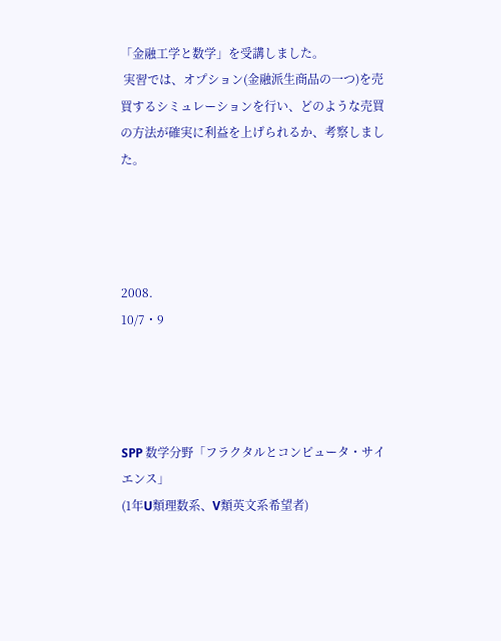「金融工学と数学」を受講しました。
 実習では、オプション(金融派生商品の一つ)を売買するシミュレーションを行い、どのような売買の方法が確実に利益を上げられるか、考察しました。




2008.
10/7・9




SPP 数学分野「フラクタルとコンピュータ・サイエンス」
(1年U類理数系、V類英文系希望者)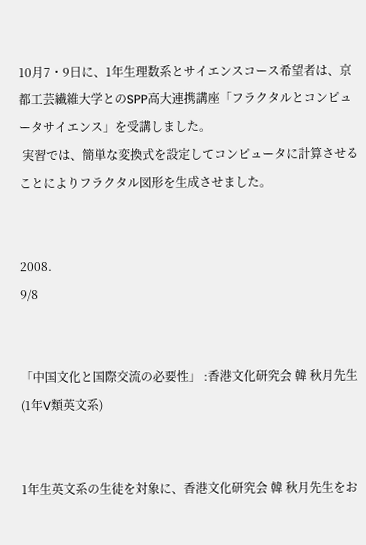10月7・9日に、1年生理数系とサイエンスコース希望者は、京都工芸繊維大学とのSPP高大連携講座「フラクタルとコンピュータサイエンス」を受講しました。
 実習では、簡単な変換式を設定してコンピュータに計算させることによりフラクタル図形を生成させました。


2008.
9/8


「中国文化と国際交流の必要性」 :香港文化研究会 韓 秋月先生
(1年V類英文系)


1年生英文系の生徒を対象に、香港文化研究会 韓 秋月先生をお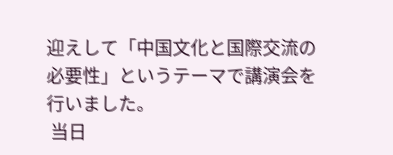迎えして「中国文化と国際交流の必要性」というテーマで講演会を行いました。
 当日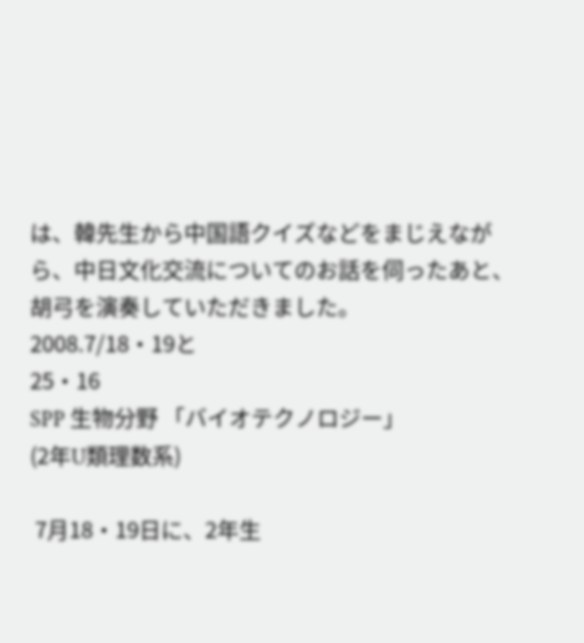は、韓先生から中国語クイズなどをまじえながら、中日文化交流についてのお話を伺ったあと、胡弓を演奏していただきました。
2008.7/18・19と
25・16
SPP 生物分野 「バイオテクノロジー」
(2年U類理数系)

 7月18・19日に、2年生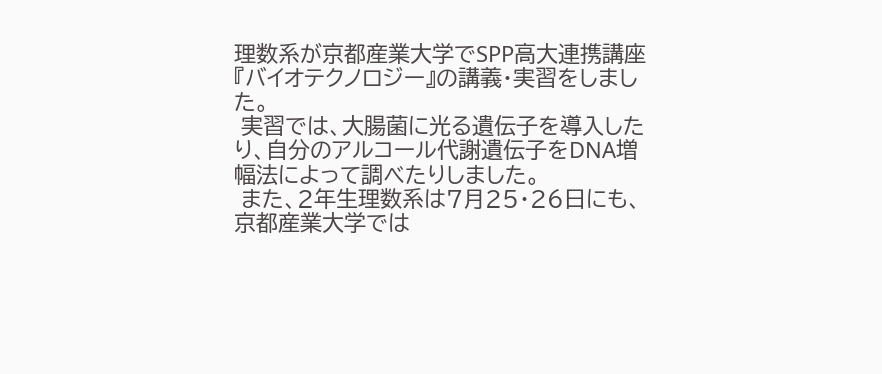理数系が京都産業大学でSPP高大連携講座『バイオテクノロジー』の講義・実習をしました。
 実習では、大腸菌に光る遺伝子を導入したり、自分のアルコール代謝遺伝子をDNA増幅法によって調べたりしました。
 また、2年生理数系は7月25・26日にも、京都産業大学では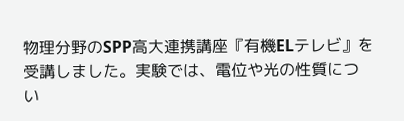物理分野のSPP高大連携講座『有機ELテレビ』を受講しました。実験では、電位や光の性質につい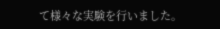て様々な実験を行いました。